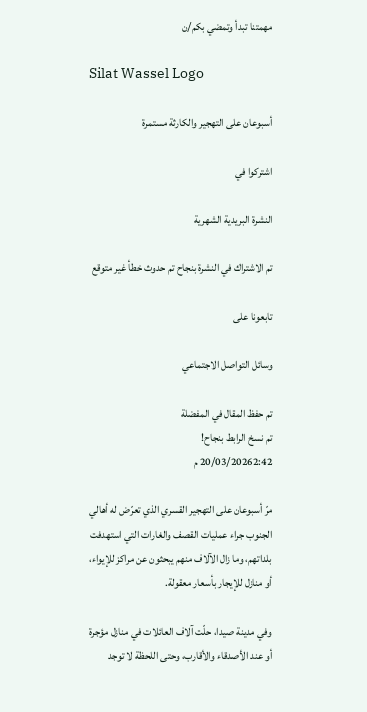مهمتنا تبدأ وتمضي بكم/ن

Silat Wassel Logo

أسبوعان على التهجير والكارثة مستمرة

اشتركوا في

النشرة البريدية الشهرية

تم الاشتراك في النشرة بنجاح تم حدوث خطأ غير متوقع

تابعونا على

وسائل التواصل الاجتماعي

تم حفظ المقال في المفضلة
تم نسخ الرابط بنجاح!
20/03/20262:42 م

مرّ أسبوعان على التهجير القسري الذي تعرّض له أهالي الجنوب جراء عمليات القصف والغارات التي استهدفت بلداتهم، وما زال الآلاف منهم يبحثون عن مراكز للإيواء، أو منازل للإيجار بأسعار معقولة.

وفي مدينة صيدا، حلّت آلاف العائلات في منازل مؤجرة أو عند الأصدقاء والأقارب، وحتى اللحظة لا توجد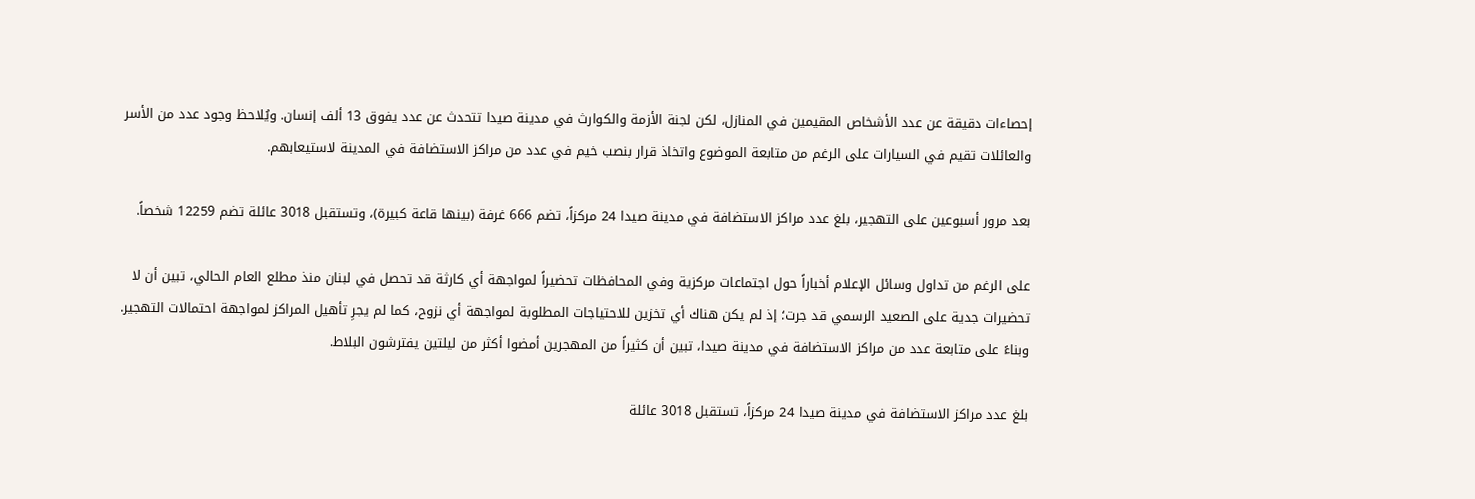إحصاءات دقيقة عن عدد الأشخاص المقيمين في المنازل، لكن لجنة الأزمة والكوارث في مدينة صيدا تتحدث عن عدد يفوق 13 ألف إنسان. ويُلاحظ وجود عدد من الأسر والعائلات تقيم في السيارات على الرغم من متابعة الموضوع واتخاذ قرار بنصب خيم في عدد من مراكز الاستضافة في المدينة لاستيعابهم.

بعد مرور أسبوعين على التهجير، بلغ عدد مراكز الاستضافة في مدينة صيدا 24 مركزاً، تضم 666 غرفة (بينها قاعة كبيرة)، وتستقبل 3018 عائلة تضم 12259 شخصاً.

على الرغم من تداول وسائل الإعلام أخباراً حول اجتماعات مركزية وفي المحافظات تحضيراً لمواجهة أي كارثة قد تحصل في لبنان منذ مطلع العام الحالي، تبين أن لا تحضيرات جدية على الصعيد الرسمي قد جرت؛ إذ لم يكن هناك أي تخزين للاحتياجات المطلوبة لمواجهة أي نزوح، كما لم يجرِ تأهيل المراكز لمواجهة احتمالات التهجير. وبناءً على متابعة عدد من مراكز الاستضافة في مدينة صيدا، تبين أن كثيراً من المهجرين أمضوا أكثر من ليلتين يفترشون البلاط.

بلغ عدد مراكز الاستضافة في مدينة صيدا 24 مركزاً، تستقبل 3018 عائلة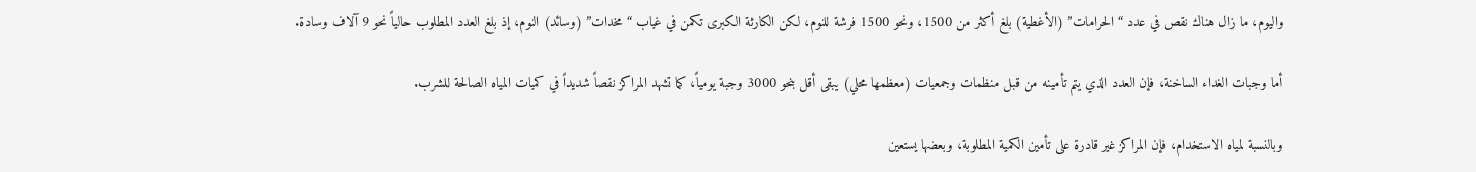واليوم، ما زال هناك نقص في عدد “الحرامات” (الأغطية) بلغ أكثر من 1500، ونحو 1500 فرشة للنوم، لكن الكارثة الكبرى تكمن في غياب “مخدات” (وسائد) النوم، إذ بلغ العدد المطلوب حالياً نحو 9 آلاف وسادة.

أما وجبات الغداء الساخنة، فإن العدد الذي يتم تأمينه من قبل منظمات وجمعيات (معظمها محلي) يبقى أقل بنحو 3000 وجبة يومياً، كما تشهد المراكز نقصاً شديداً في كميات المياه الصالحة للشرب.

وبالنسبة لمياه الاستخدام، فإن المراكز غير قادرة على تأمين الكمية المطلوبة، وبعضها يستعين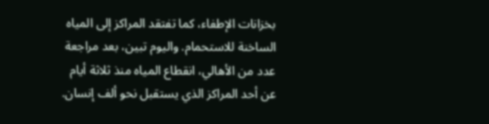بخزانات الإطفاء، كما تفتقد المراكز إلى المياه الساخنة للاستحمام. واليوم تبين، بعد مراجعة عدد من الأهالي، انقطاع المياه منذ ثلاثة أيام عن أحد المراكز الذي يستقبل نحو ألف إنسان.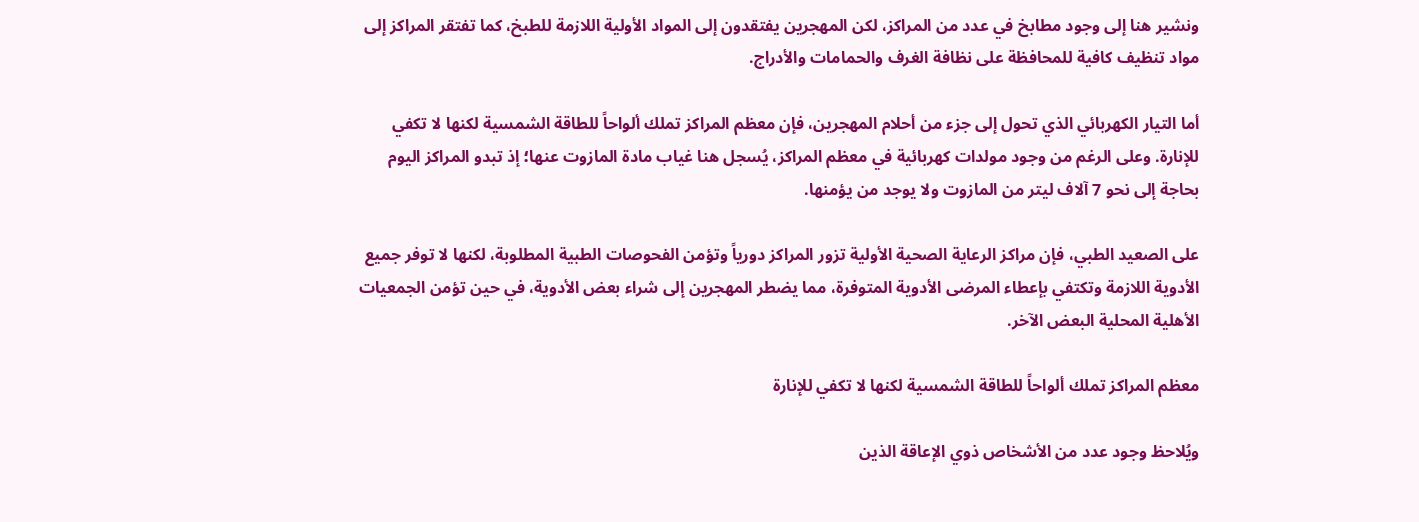ونشير هنا إلى وجود مطابخ في عدد من المراكز، لكن المهجرين يفتقدون إلى المواد الأولية اللازمة للطبخ، كما تفتقر المراكز إلى مواد تنظيف كافية للمحافظة على نظافة الغرف والحمامات والأدراج.

أما التيار الكهربائي الذي تحول إلى جزء من أحلام المهجرين، فإن معظم المراكز تملك ألواحاً للطاقة الشمسية لكنها لا تكفي للإنارة. وعلى الرغم من وجود مولدات كهربائية في معظم المراكز، يُسجل هنا غياب مادة المازوت عنها؛ إذ تبدو المراكز اليوم بحاجة إلى نحو 7 آلاف ليتر من المازوت ولا يوجد من يؤمنها.

على الصعيد الطبي، فإن مراكز الرعاية الصحية الأولية تزور المراكز دورياً وتؤمن الفحوصات الطبية المطلوبة، لكنها لا توفر جميع الأدوية اللازمة وتكتفي بإعطاء المرضى الأدوية المتوفرة، مما يضطر المهجرين إلى شراء بعض الأدوية، في حين تؤمن الجمعيات الأهلية المحلية البعض الآخر.

معظم المراكز تملك ألواحاً للطاقة الشمسية لكنها لا تكفي للإنارة

ويُلاحظ وجود عدد من الأشخاص ذوي الإعاقة الذين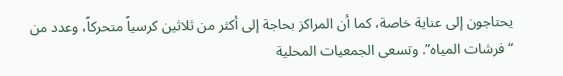يحتاجون إلى عناية خاصة، كما أن المراكز بحاجة إلى أكثر من ثلاثين كرسياً متحركاً، وعدد من “فرشات المياه”. وتسعى الجمعيات المحلية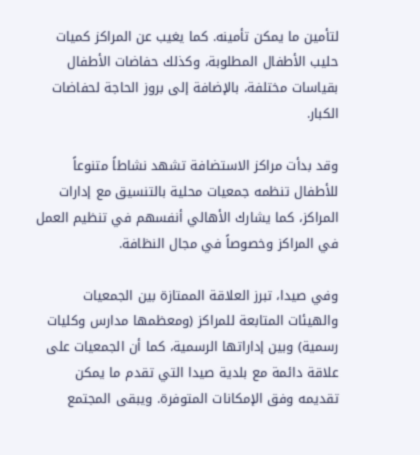لتأمين ما يمكن تأمينه. كما يغيب عن المراكز كميات حليب الأطفال المطلوبة، وكذلك حفاضات الأطفال بقياسات مختلفة، بالإضافة إلى بروز الحاجة لحفاضات الكبار.

وقد بدأت مراكز الاستضافة تشهد نشاطاً متنوعاً للأطفال تنظمه جمعيات محلية بالتنسيق مع إدارات المراكز، كما يشارك الأهالي أنفسهم في تنظيم العمل في المراكز وخصوصاً في مجال النظافة.

وفي صيدا، تبرز العلاقة الممتازة بين الجمعيات والهيئات المتابعة للمراكز (ومعظمها مدارس وكليات رسمية) وبين إداراتها الرسمية، كما أن الجمعيات على علاقة دائمة مع بلدية صيدا التي تقدم ما يمكن تقديمه وفق الإمكانات المتوفرة. ويبقى المجتمع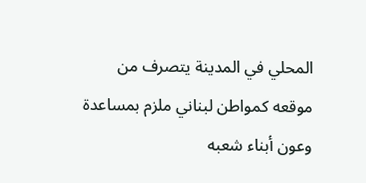المحلي في المدينة يتصرف من موقعه كمواطن لبناني ملزم بمساعدة وعون أبناء شعبه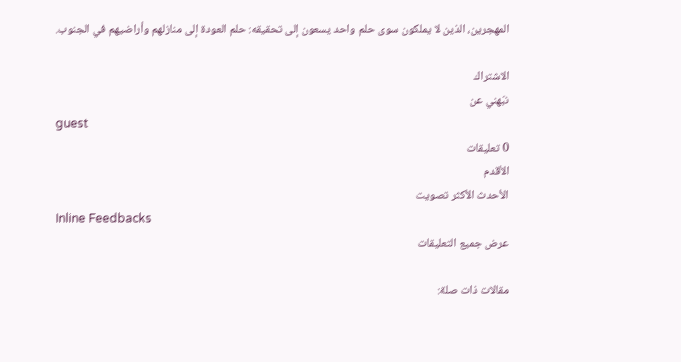المهجرين، الذين لا يملكون سوى حلم واحد يسعون إلى تحقيقه: حلم العودة إلى منازلهم وأراضيهم في الجنوب.

الاشتراك
نبّهني عن
guest
0 تعليقات
الأقدم
الأحدث الأكثر تصويت
Inline Feedbacks
عرض جميع التعليقات

مقالات ذات صلة: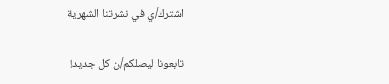اشترك/ي في نشرتنا الشهرية

تابعونا ليصلكم/ن كل جديد!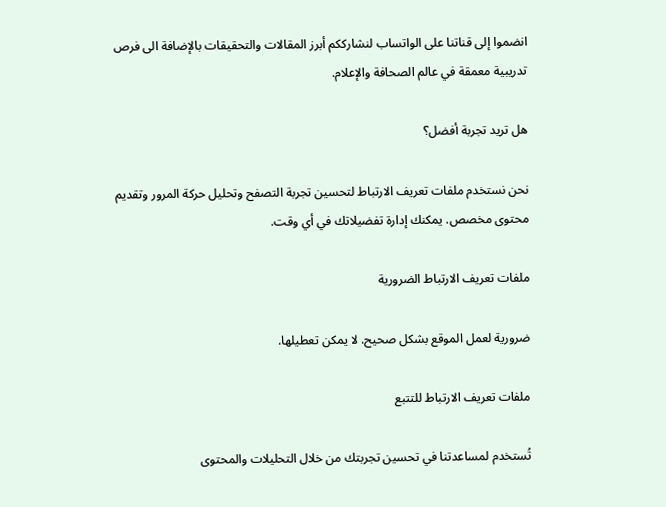انضموا إلى قناتنا على الواتساب لنشارككم أبرز المقالات والتحقيقات بالإضافة الى فرص تدريبية معمقة في عالم الصحافة والإعلام.

هل تريد تجربة أفضل؟

نحن نستخدم ملفات تعريف الارتباط لتحسين تجربة التصفح وتحليل حركة المرور وتقديم محتوى مخصص. يمكنك إدارة تفضيلاتك في أي وقت.

ملفات تعريف الارتباط الضرورية

ضرورية لعمل الموقع بشكل صحيح. لا يمكن تعطيلها.

ملفات تعريف الارتباط للتتبع

تُستخدم لمساعدتنا في تحسين تجربتك من خلال التحليلات والمحتوى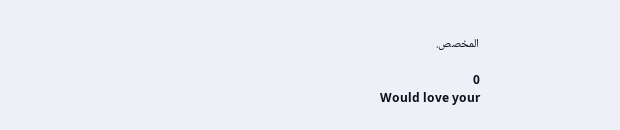المخصص.

0
Would love your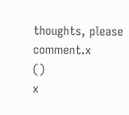thoughts, please comment.x
()
x